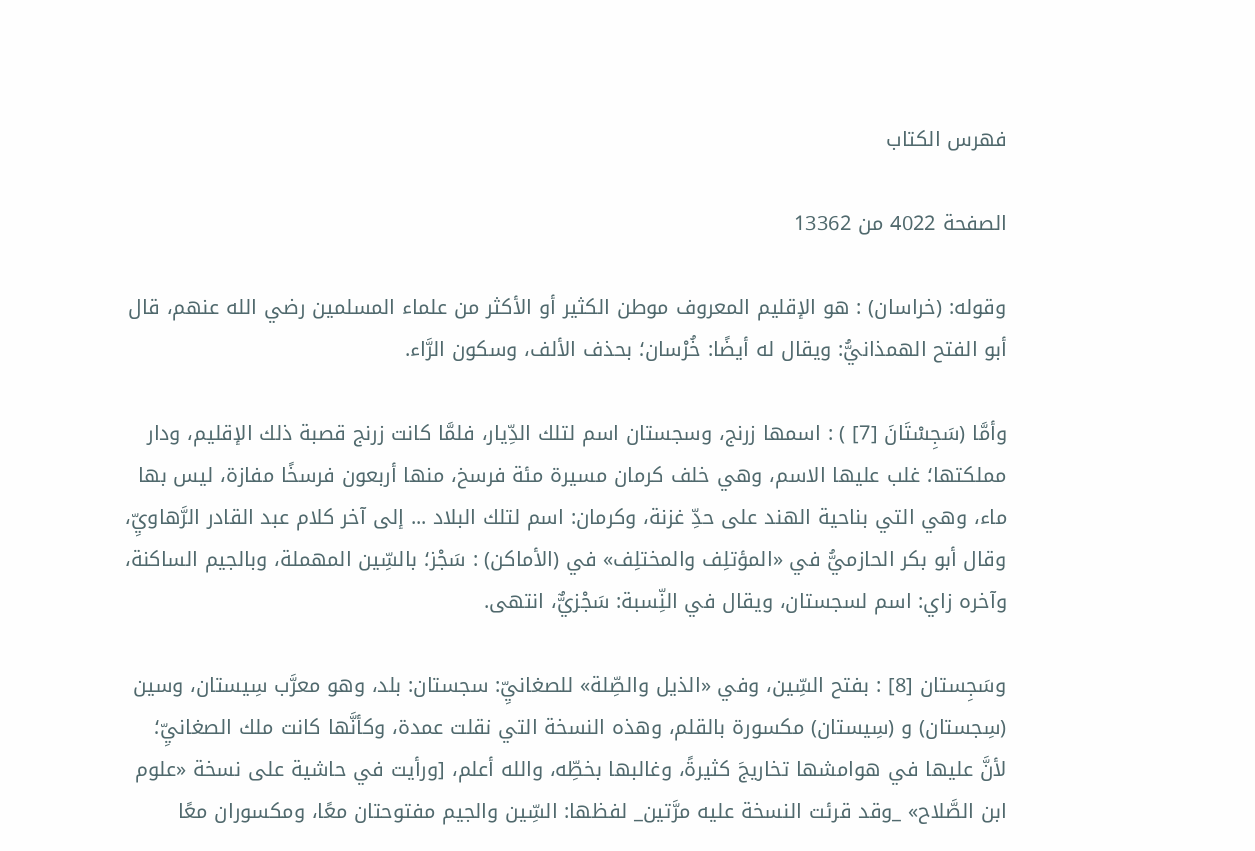فهرس الكتاب

الصفحة 4022 من 13362

وقوله: (خراسان) : هو الإقليم المعروف موطن الكثير أو الأكثر من علماء المسلمين رضي الله عنهم، قال أبو الفتح الهمذانيُّ: ويقال له أيضًا: خُرْسان؛ بحذف الألف، وسكون الرَّاء.

وأمَّا (سَجِسْتَانَ [7] ) : اسمها زرنج، وسجستان اسم لتلك الدِّيار، فلمَّا كانت زرنج قصبة ذلك الإقليم، ودار مملكتها؛ غلب عليها الاسم، وهي خلف كرمان مسيرة مئة فرسخ، منها أربعون فرسخًا مفازة، ليس بها ماء، وهي التي بناحية الهند على حدِّ غزنة، وكرمان: اسم لتلك البلاد ... إلى آخر كلام عبد القادر الرَّهاويِّ، وقال أبو بكر الحازميُّ في «المؤتلِف والمختلِف» في (الأماكن) : سَجْز؛ بالسِّين المهملة، وبالجيم الساكنة، وآخره زاي: اسم لسجستان، ويقال في النِّسبة: سَجْزيٌّ، انتهى.

وسَجِستان [8] : بفتح السِّين، وفي «الذيل والصِّلة» للصغانيِّ: سجستان: بلد، وهو معرَّب سِيستان، وسين (سِجستان) و (سِيستان) مكسورة بالقلم، وهذه النسخة التي نقلت عمدة، وكأنَّها كانت ملك الصغانيِّ؛ لأنَّ عليها في هوامشها تخاريجَ كثيرةً، وغالبها بخطِّه، والله أعلم، [ورأيت في حاشية على نسخة «علوم ابن الصَّلاح» _وقد قرئت النسخة عليه مرَّتين_ لفظها: السِّين والجيم مفتوحتان معًا، ومكسوران معًا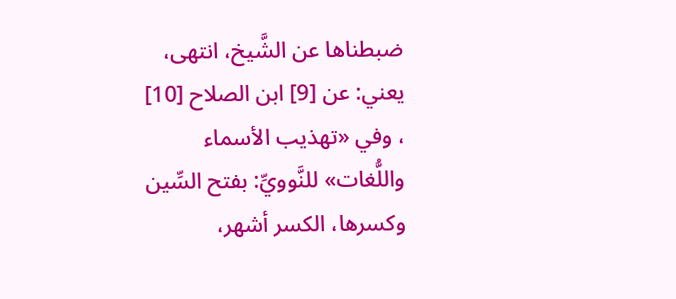ضبطناها عن الشَّيخ، انتهى، يعني: عن [9] ابن الصلاح [10] ، وفي «تهذيب الأسماء واللُّغات» للنَّوويِّ: بفتح السِّين وكسرها، الكسر أشهر،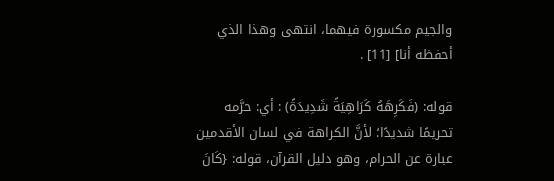والجيم مكسورة فيهما، انتهى وهذا الذي أحفظه أنا] [11] .

قوله: (فَكَرِهَهُ كَرَاهِيَةً شَدِيدَةً) : أي: حرَّمه تحريمًا شديدًا؛ لأنَّ الكراهة في لسان الأقدمين عبارة عن الحرام، وهو دليل القرآن، قوله: {كَانَ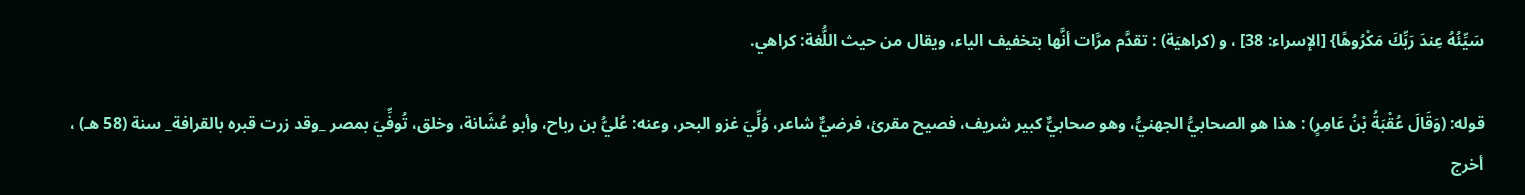سَيِّئُهُ عِندَ رَبِّكَ مَكْرُوهًا} [الإسراء: 38] ، و (كراهيَة) : تقدَّم مرَّات أنَّها بتخفيف الياء، ويقال من حيث اللُّغة: كراهي.

قوله: (وَقَالَ عُقْبَةُ بْنُ عَامِرٍ) : هذا هو الصحابيُّ الجهنيُّ، وهو صحابيٌّ كبير شريف، فصيح مقرئ، فرضيٌّ شاعر، وُلِّيَ غزو البحر، وعنه: عُليُّ بن رباح، وأبو عُشَانة، وخلق، تُوفِّيَ بمصر _وقد زرت قبره بالقرافة_ سنة (58 هـ) ، أخرج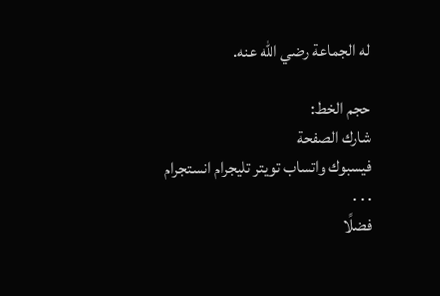له الجماعة رضي الله عنه.

حجم الخط:
شارك الصفحة
فيسبوك واتساب تويتر تليجرام انستجرام
. . .
فضلًا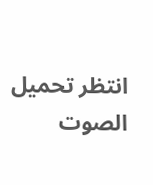انتظر تحميل الصوت